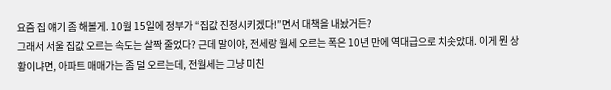요즘 집 얘기 좀 해볼게. 10월 15일에 정부가 “집값 진정시키겠다!”면서 대책을 내놨거든?
그래서 서울 집값 오르는 속도는 살짝 줄었다? 근데 말이야, 전세랑 월세 오르는 폭은 10년 만에 역대급으로 치솟았대. 이게 뭔 상황이냐면, 아파트 매매가는 좀 덜 오르는데, 전월세는 그냥 미친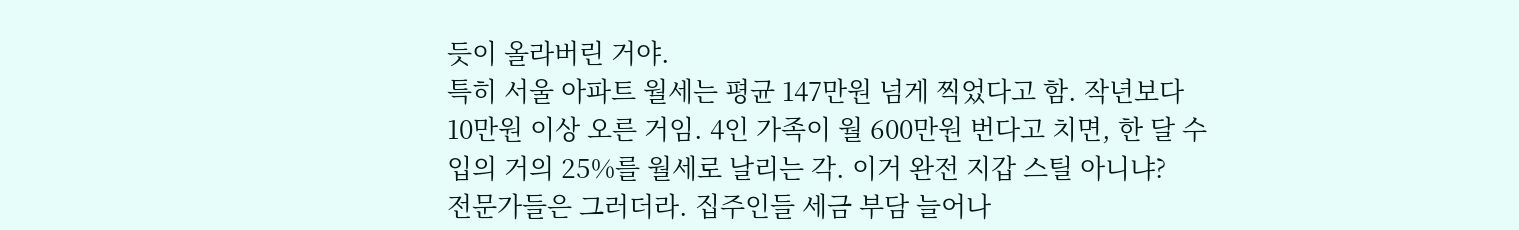듯이 올라버린 거야.
특히 서울 아파트 월세는 평균 147만원 넘게 찍었다고 함. 작년보다 10만원 이상 오른 거임. 4인 가족이 월 600만원 번다고 치면, 한 달 수입의 거의 25%를 월세로 날리는 각. 이거 완전 지갑 스틸 아니냐?
전문가들은 그러더라. 집주인들 세금 부담 늘어나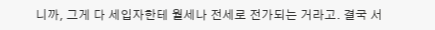니까, 그게 다 세입자한테 월세나 전세로 전가되는 거라고. 결국 서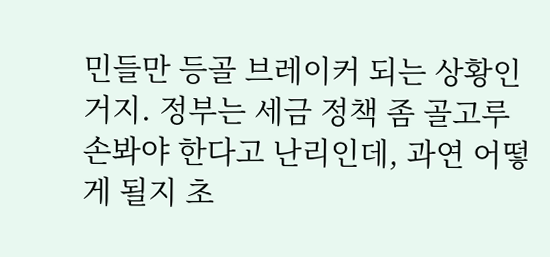민들만 등골 브레이커 되는 상황인 거지. 정부는 세금 정책 좀 골고루 손봐야 한다고 난리인데, 과연 어떻게 될지 초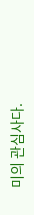미의 관심사다.